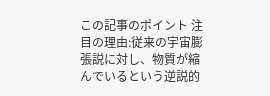この記事のポイント 注目の理由:従来の宇宙膨張説に対し、物質が縮んでいるという逆説的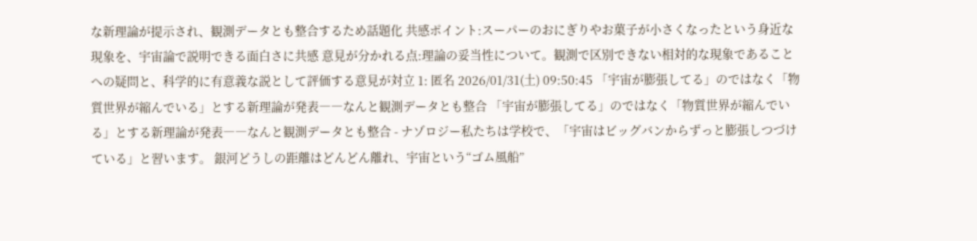な新理論が提示され、観測データとも整合するため話題化 共感ポイント:スーパーのおにぎりやお菓子が小さくなったという身近な現象を、宇宙論で説明できる面白さに共感 意見が分かれる点:理論の妥当性について。観測で区別できない相対的な現象であることへの疑問と、科学的に有意義な説として評価する意見が対立 1: 匿名 2026/01/31(土) 09:50:45 「宇宙が膨張してる」のではなく「物質世界が縮んでいる」とする新理論が発表――なんと観測データとも整合 「宇宙が膨張してる」のではなく「物質世界が縮んでいる」とする新理論が発表――なんと観測データとも整合 - ナゾロジー私たちは学校で、「宇宙はビッグバンからずっと膨張しつづけている」と習います。 銀河どうしの距離はどんどん離れ、宇宙という“ゴム風船”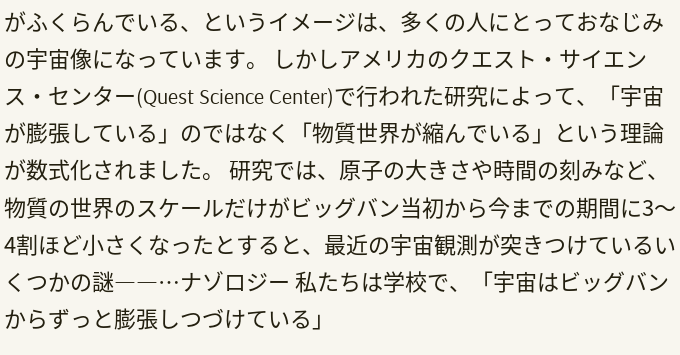がふくらんでいる、というイメージは、多くの人にとっておなじみの宇宙像になっています。 しかしアメリカのクエスト・サイエンス・センター(Quest Science Center)で行われた研究によって、「宇宙が膨張している」のではなく「物質世界が縮んでいる」という理論が数式化されました。 研究では、原子の大きさや時間の刻みなど、物質の世界のスケールだけがビッグバン当初から今までの期間に3〜4割ほど小さくなったとすると、最近の宇宙観測が突きつけているいくつかの謎――…ナゾロジー 私たちは学校で、「宇宙はビッグバンからずっと膨張しつづけている」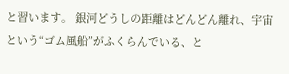と習います。 銀河どうしの距離はどんどん離れ、宇宙という“ゴム風船”がふくらんでいる、と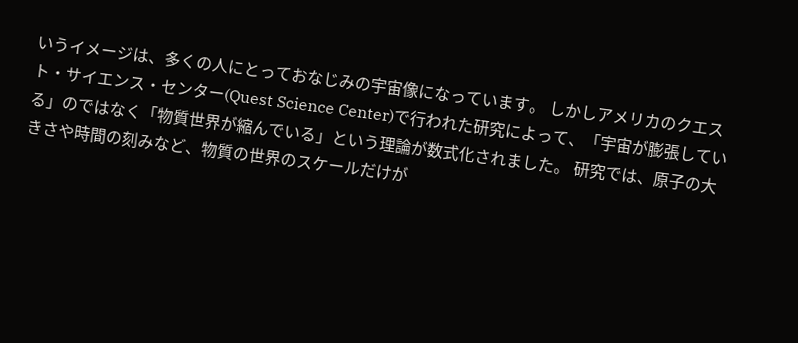いうイメージは、多くの人にとっておなじみの宇宙像になっています。 しかしアメリカのクエスト・サイエンス・センター(Quest Science Center)で行われた研究によって、「宇宙が膨張している」のではなく「物質世界が縮んでいる」という理論が数式化されました。 研究では、原子の大きさや時間の刻みなど、物質の世界のスケールだけが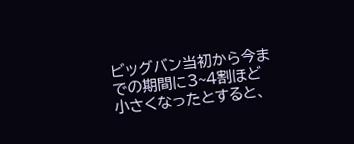ビッグバン当初から今までの期間に3~4割ほど小さくなったとすると、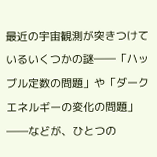最近の宇宙観測が突きつけているいくつかの謎――「ハッブル定数の問題」や「ダークエネルギーの変化の問題」――などが、ひとつの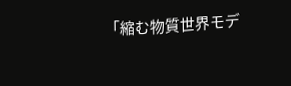「縮む物質世界モデ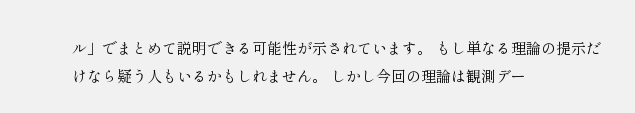ル」でまとめて説明できる可能性が示されています。 もし単なる理論の提示だけなら疑う人もいるかもしれません。 しかし今回の理論は観測デー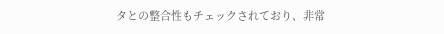タとの整合性もチェックされており、非常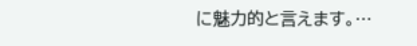に魅力的と言えます。…